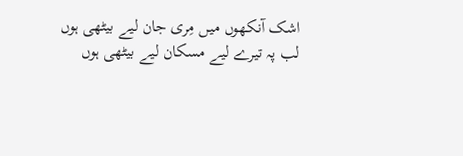اشک آنکھوں میں مِری جان لیے بیٹھی ہوں
لب پہ تیرے لیے مسکان لیے بیٹھی ہوں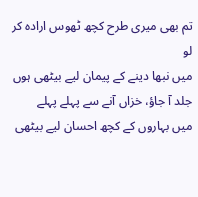تم بھی میری طرح کچھ ٹھوس ارادہ کر لو
میں نبھا دینے کے پیمان لیے بیٹھی ہوں
جلد آ جاؤ، خزاں آنے سے پہلے پہلے
میں بہاروں کے کچھ احسان لیے بیٹھی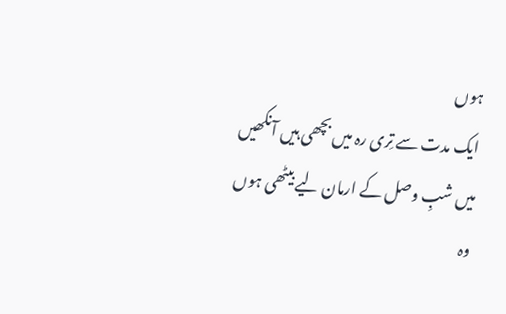ہوں
ایک مدت سے تِری رہ میں بچھی ہیں آنکھیں
میں شبِ وصل کے ارمان لیے بیٹھی ہوں
وہ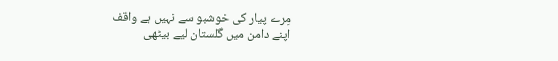مِرے پیار کی خوشبو سے نہیں ہے واقف
اپنے دامن میں گلستان لیے بیٹھی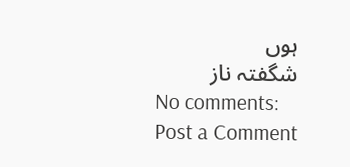ہوں
شگفتہ ناز
No comments:
Post a Comment